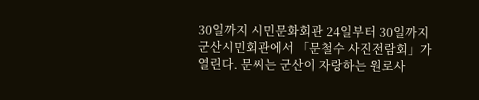30일까지 시민문화회관 24일부터 30일까지 군산시민회관에서 「문철수 사진전람회」가 열린다. 문씨는 군산이 자랑하는 원로사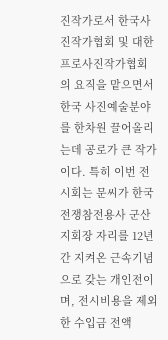진작가로서 한국사진작가협회 및 대한프로사진작가협회의 요직을 맡으면서 한국 사진예술분야를 한차원 끌어올리는데 공로가 큰 작가이다. 특히 이번 전시회는 문씨가 한국전쟁참전용사 군산지회장 자리를 12년간 지켜온 근속기념으로 갖는 개인전이며, 전시비용을 제외한 수입금 전액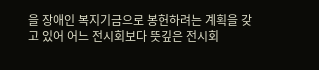을 장애인 복지기금으로 봉헌하려는 계획을 갖고 있어 어느 전시회보다 뜻깊은 전시회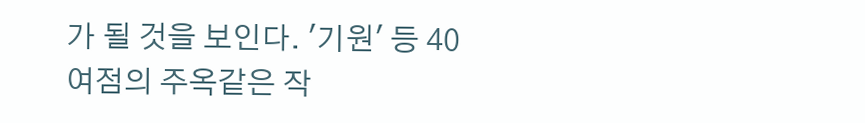가 될 것을 보인다. '기원' 등 40여점의 주옥같은 작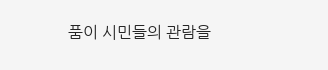품이 시민들의 관람을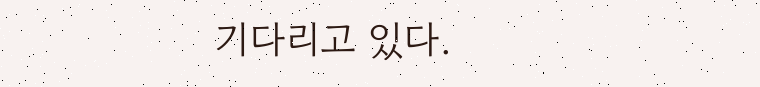기다리고 있다.